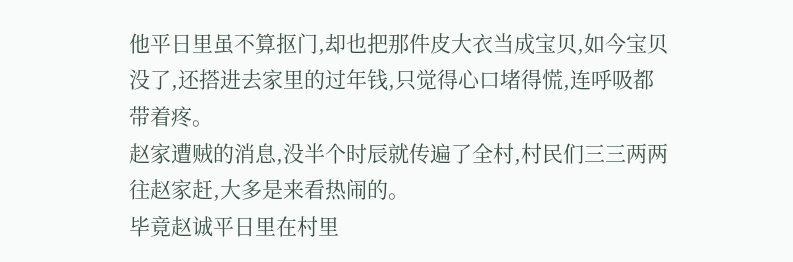他平日里虽不算抠门,却也把那件皮大衣当成宝贝,如今宝贝没了,还搭进去家里的过年钱,只觉得心口堵得慌,连呼吸都带着疼。
赵家遭贼的消息,没半个时辰就传遍了全村,村民们三三两两往赵家赶,大多是来看热闹的。
毕竟赵诚平日里在村里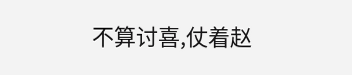不算讨喜,仗着赵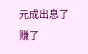元成出息了赚了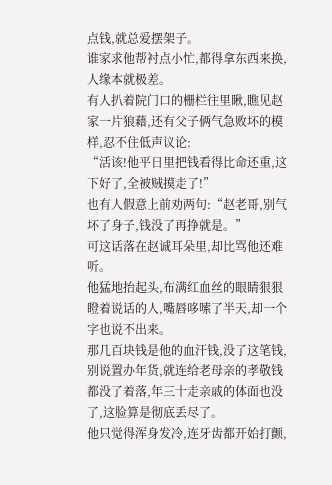点钱,就总爱摆架子。
谁家求他帮衬点小忙,都得拿东西来换,人缘本就极差。
有人扒着院门口的栅栏往里瞅,瞧见赵家一片狼藉,还有父子俩气急败坏的模样,忍不住低声议论:
“活该!他平日里把钱看得比命还重,这下好了,全被贼摸走了!”
也有人假意上前劝两句:“赵老哥,别气坏了身子,钱没了再挣就是。”
可这话落在赵诚耳朵里,却比骂他还难听。
他猛地抬起头,布满红血丝的眼睛狠狠瞪着说话的人,嘴唇哆嗦了半天,却一个字也说不出来。
那几百块钱是他的血汗钱,没了这笔钱,别说置办年货,就连给老母亲的孝敬钱都没了着落,年三十走亲戚的体面也没了,这脸算是彻底丢尽了。
他只觉得浑身发冷,连牙齿都开始打颤,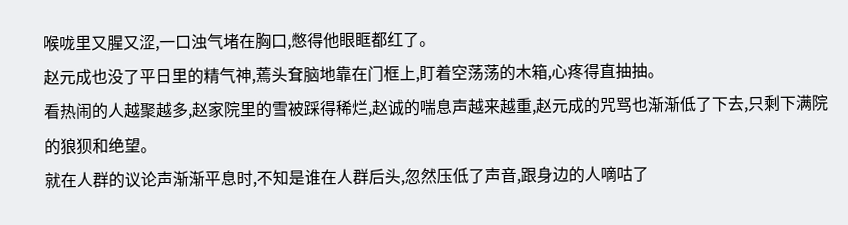喉咙里又腥又涩,一口浊气堵在胸口,憋得他眼眶都红了。
赵元成也没了平日里的精气神,蔫头耷脑地靠在门框上,盯着空荡荡的木箱,心疼得直抽抽。
看热闹的人越聚越多,赵家院里的雪被踩得稀烂,赵诚的喘息声越来越重,赵元成的咒骂也渐渐低了下去,只剩下满院的狼狈和绝望。
就在人群的议论声渐渐平息时,不知是谁在人群后头,忽然压低了声音,跟身边的人嘀咕了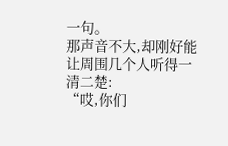一句。
那声音不大,却刚好能让周围几个人听得一清二楚:
“哎,你们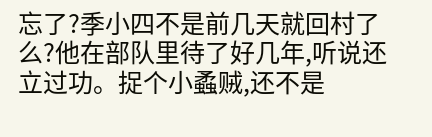忘了?季小四不是前几天就回村了么?他在部队里待了好几年,听说还立过功。捉个小蟊贼,还不是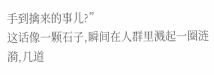手到擒来的事儿?”
这话像一颗石子,瞬间在人群里溅起一圈涟漪,几道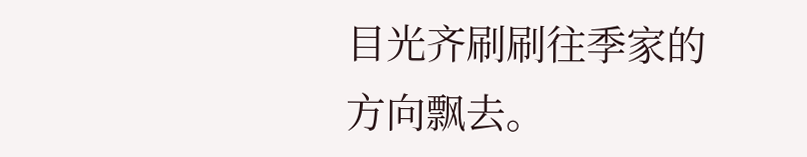目光齐刷刷往季家的方向飘去。